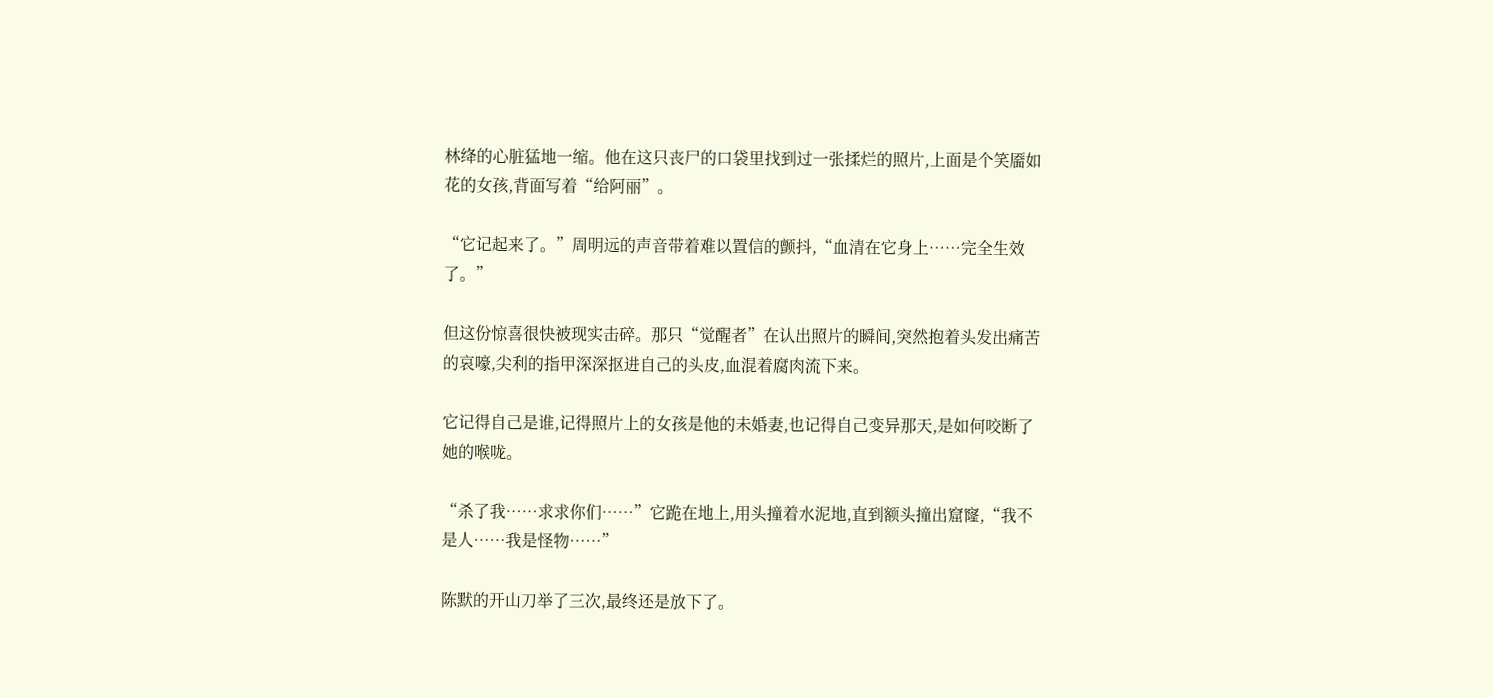林绛的心脏猛地一缩。他在这只丧尸的口袋里找到过一张揉烂的照片,上面是个笑靥如花的女孩,背面写着“给阿丽”。

“它记起来了。”周明远的声音带着难以置信的颤抖,“血清在它身上……完全生效了。”

但这份惊喜很快被现实击碎。那只“觉醒者”在认出照片的瞬间,突然抱着头发出痛苦的哀嚎,尖利的指甲深深抠进自己的头皮,血混着腐肉流下来。

它记得自己是谁,记得照片上的女孩是他的未婚妻,也记得自己变异那天,是如何咬断了她的喉咙。

“杀了我……求求你们……”它跪在地上,用头撞着水泥地,直到额头撞出窟窿,“我不是人……我是怪物……”

陈默的开山刀举了三次,最终还是放下了。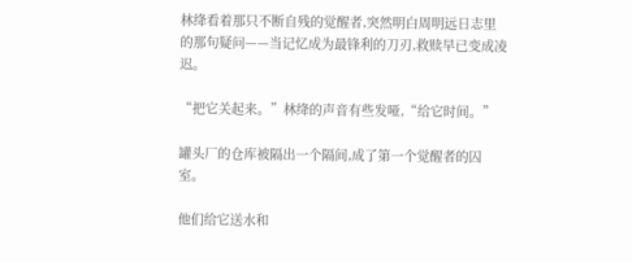林绛看着那只不断自残的觉醒者,突然明白周明远日志里的那句疑问——当记忆成为最锋利的刀刃,救赎早已变成凌迟。

“把它关起来。”林绛的声音有些发哑,“给它时间。”

罐头厂的仓库被隔出一个隔间,成了第一个觉醒者的囚室。

他们给它送水和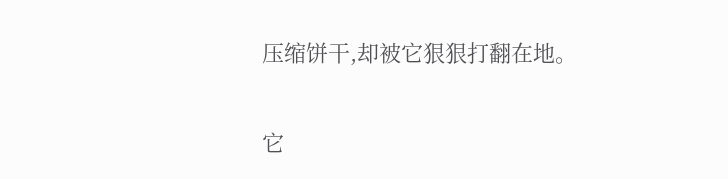压缩饼干,却被它狠狠打翻在地。

它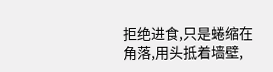拒绝进食,只是蜷缩在角落,用头抵着墙壁,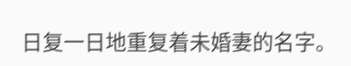日复一日地重复着未婚妻的名字。